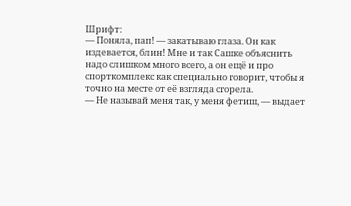Шрифт:
— Поняла, пап! — закатываю глаза. Он как издевается, блин! Мне и так Сашке объяснить надо слишком много всего, а он ещё и про спорткомплекс как специально говорит, чтобы я точно на месте от её взгляда сгорела.
— Не называй меня так, у меня фетиш, — выдает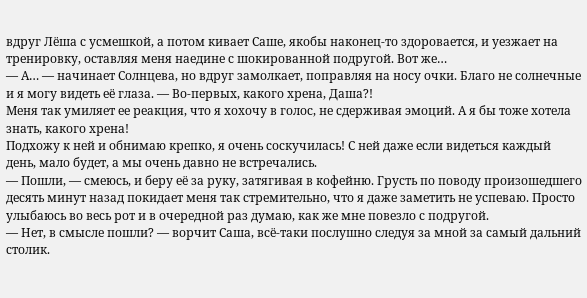вдруг Лёша с усмешкой, а потом кивает Саше, якобы наконец-то здоровается, и уезжает на тренировку, оставляя меня наедине с шокированной подругой. Вот же…
— А… — начинает Солнцева, но вдруг замолкает, поправляя на носу очки. Благо не солнечные и я могу видеть её глаза. — Во-первых, какого хрена, Даша?!
Меня так умиляет ее реакция, что я хохочу в голос, не сдерживая эмоций. А я бы тоже хотела знать, какого хрена!
Подхожу к ней и обнимаю крепко, я очень соскучилась! С ней даже если видеться каждый день, мало будет, а мы очень давно не встречались.
— Пошли, — смеюсь, и беру её за руку, затягивая в кофейню. Грусть по поводу произошедшего десять минут назад покидает меня так стремительно, что я даже заметить не успеваю. Просто улыбаюсь во весь рот и в очередной раз думаю, как же мне повезло с подругой.
— Нет, в смысле пошли? — ворчит Саша, всё-таки послушно следуя за мной за самый дальний столик.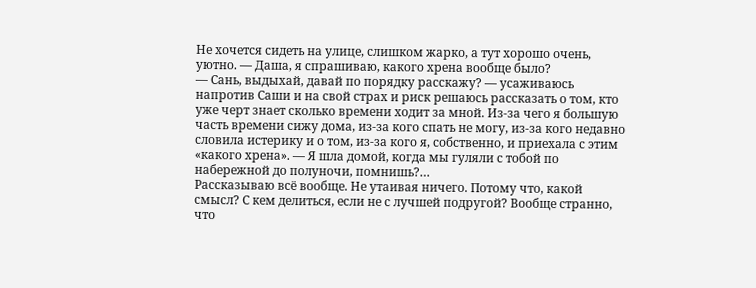Не хочется сидеть на улице, слишком жарко, а тут хорошо очень, уютно. — Даша, я спрашиваю, какого хрена вообще было?
— Сань, выдыхай, давай по порядку расскажу? — усаживаюсь напротив Саши и на свой страх и риск решаюсь рассказать о том, кто уже черт знает сколько времени ходит за мной. Из-за чего я большую часть времени сижу дома, из-за кого спать не могу, из-за кого недавно словила истерику и о том, из-за кого я, собственно, и приехала с этим «какого хрена». — Я шла домой, когда мы гуляли с тобой по набережной до полуночи, помнишь?…
Рассказываю всё вообще. Не утаивая ничего. Потому что, какой смысл? С кем делиться, если не с лучшей подругой? Вообще странно, что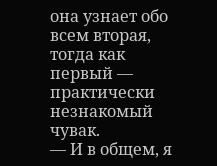она узнает обо всем вторая, тогда как первый — практически незнакомый чувак.
— И в общем, я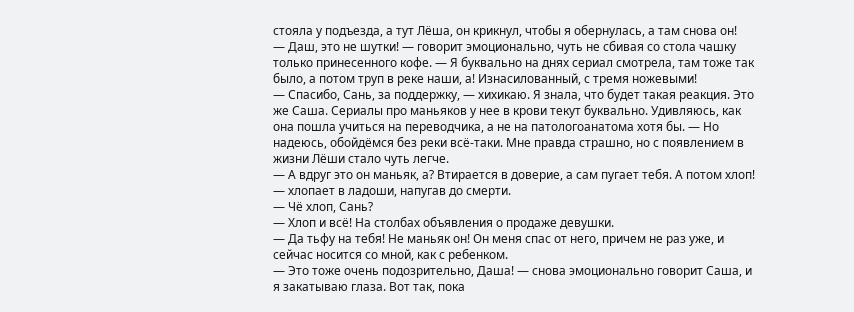стояла у подъезда, а тут Лёша, он крикнул, чтобы я обернулась, а там снова он!
— Даш, это не шутки! — говорит эмоционально, чуть не сбивая со стола чашку только принесенного кофе. — Я буквально на днях сериал смотрела, там тоже так было, а потом труп в реке наши, а! Изнасилованный, с тремя ножевыми!
— Спасибо, Сань, за поддержку, — хихикаю. Я знала, что будет такая реакция. Это же Саша. Сериалы про маньяков у нее в крови текут буквально. Удивляюсь, как она пошла учиться на переводчика, а не на патологоанатома хотя бы. — Но надеюсь, обойдёмся без реки всё-таки. Мне правда страшно, но с появлением в жизни Лёши стало чуть легче.
— А вдруг это он маньяк, а? Втирается в доверие, а сам пугает тебя. А потом хлоп! — хлопает в ладоши, напугав до смерти.
— Чё хлоп, Сань?
— Хлоп и всё! На столбах объявления о продаже девушки.
— Да тьфу на тебя! Не маньяк он! Он меня спас от него, причем не раз уже, и сейчас носится со мной, как с ребенком.
— Это тоже очень подозрительно, Даша! — снова эмоционально говорит Саша, и я закатываю глаза. Вот так, пока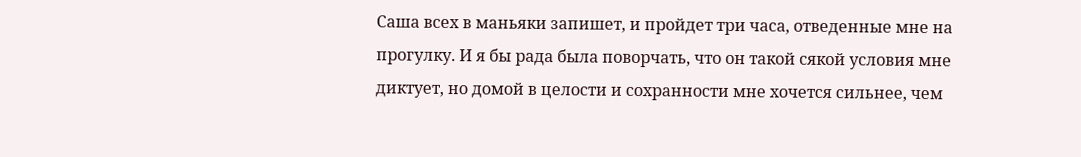Саша всех в маньяки запишет, и пройдет три часа, отведенные мне на прогулку. И я бы рада была поворчать, что он такой сякой условия мне диктует, но домой в целости и сохранности мне хочется сильнее, чем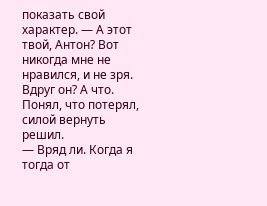показать свой характер. — А этот твой, Антон? Вот никогда мне не нравился, и не зря. Вдруг он? А что. Понял, что потерял, силой вернуть решил.
— Вряд ли. Когда я тогда от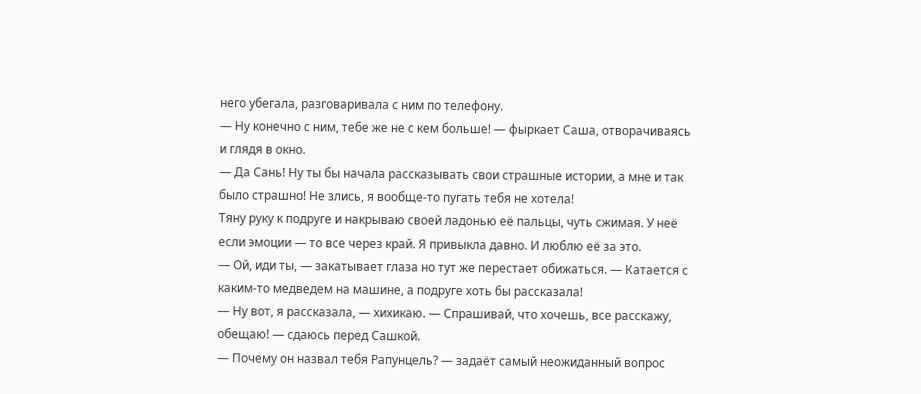него убегала, разговаривала с ним по телефону.
— Ну конечно с ним, тебе же не с кем больше! — фыркает Саша, отворачиваясь и глядя в окно.
— Да Сань! Ну ты бы начала рассказывать свои страшные истории, а мне и так было страшно! Не злись, я вообще-то пугать тебя не хотела!
Тяну руку к подруге и накрываю своей ладонью её пальцы, чуть сжимая. У неё если эмоции — то все через край. Я привыкла давно. И люблю её за это.
— Ой, иди ты, — закатывает глаза но тут же перестает обижаться. — Катается с каким-то медведем на машине, а подруге хоть бы рассказала!
— Ну вот, я рассказала, — хихикаю. — Спрашивай, что хочешь, все расскажу, обещаю! — сдаюсь перед Сашкой.
— Почему он назвал тебя Рапунцель? — задаёт самый неожиданный вопрос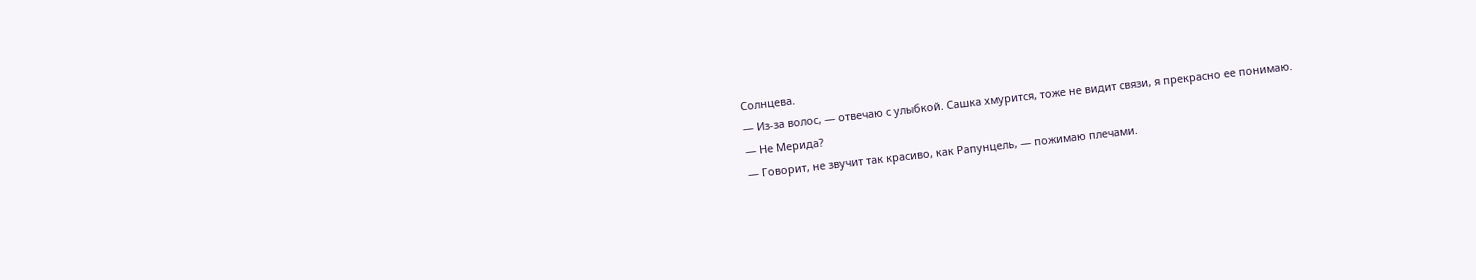Солнцева.
— Из-за волос, — отвечаю с улыбкой. Сашка хмурится, тоже не видит связи, я прекрасно ее понимаю.
— Не Мерида?
— Говорит, не звучит так красиво, как Рапунцель, — пожимаю плечами.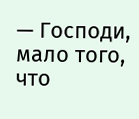— Господи, мало того, что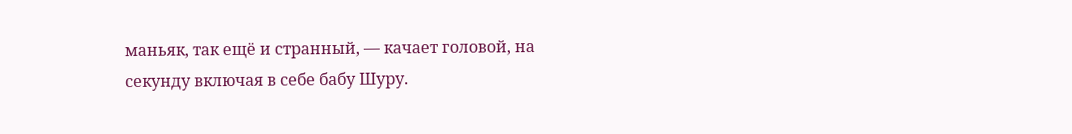маньяк, так ещё и странный, — качает головой, на секунду включая в себе бабу Шуру.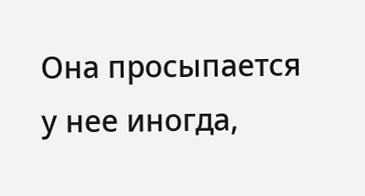Она просыпается у нее иногда,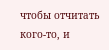чтобы отчитать кого-то, и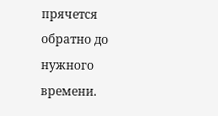прячется обратно до нужного времени.